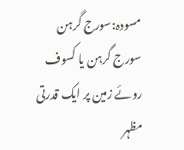مسودہ:سورج گرہن
سورج گرہن یا کسوف روئے زمین پر ایک قدرتی مظہر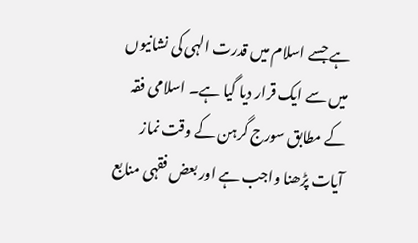ہے جسے اسلام میں قدرت الہی کی نشانیوں میں سے ایک قرار دیا گیا ہے۔ اسلامی فقہ کے مطابق سورج گرہن کے وقت نماز آیات پڑھنا واجب ہے اور بعض فقہی منابع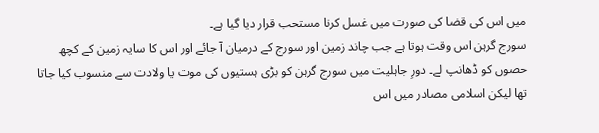میں اس کی قضا کی صورت میں غسل کرنا مستحب قرار دیا گیا ہے۔
سورج گرہن اس وقت ہوتا ہے جب چاند زمین اور سورج کے درمیان آ جائے اور اس کا سایہ زمین کے کچھ حصوں کو ڈھانپ لے۔ دورِ جاہلیت میں سورج گرہن کو بڑی ہستیوں کی موت یا ولادت سے منسوب کیا جاتا تھا لیکن اسلامی مصادر میں اس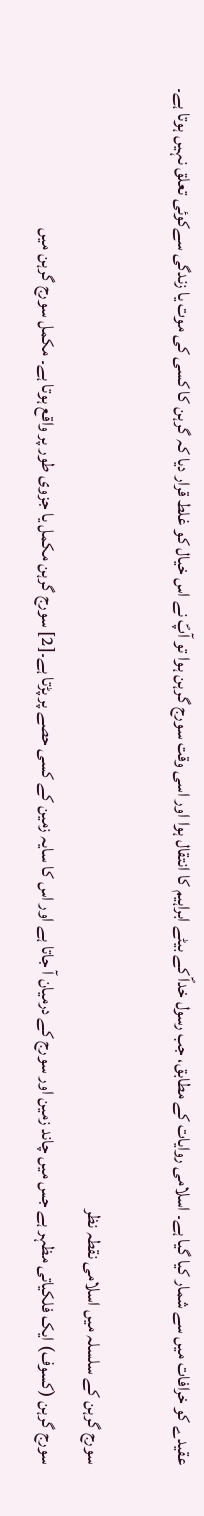عقیدے کو خرافات میں سے شمار کیا گیا ہے۔ اسلامی روایات کے مطابق، جب رسول خداؐ کے بیٹے ابراہیم کا انتقال ہوا اور اسی وقت سورج گرہن ہوا تو آپؐ نے اس خیال کو غلط قرار دیا کہ گرہن کا کسی کی موت یا زندگی سےکوئی تعلق نہیں ہوتا ہے۔

سورج گرہن کے سلسلہ میں اسلامی نقطہ نظر
سورج گرہن (کسوف) ایک فلکیاتی مظہر ہے جس میں چاند زمین اور سورج کے درمیان آ جاتا ہے اور اس کا سایہ زمین کے کسی حصے پر پڑتا ہے۔[2] سورج گرہن مکمل یا جزوی طور پر واقع ہوتا ہے۔ مکمل سورج گرہن میں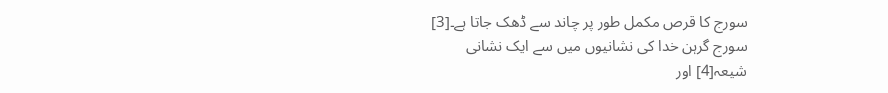سورج کا قرص مکمل طور پر چاند سے ڈھک جاتا ہے۔[3]
سورج گرہن خدا کی نشانیوں میں سے ایک نشانی
شیعہ[4] اور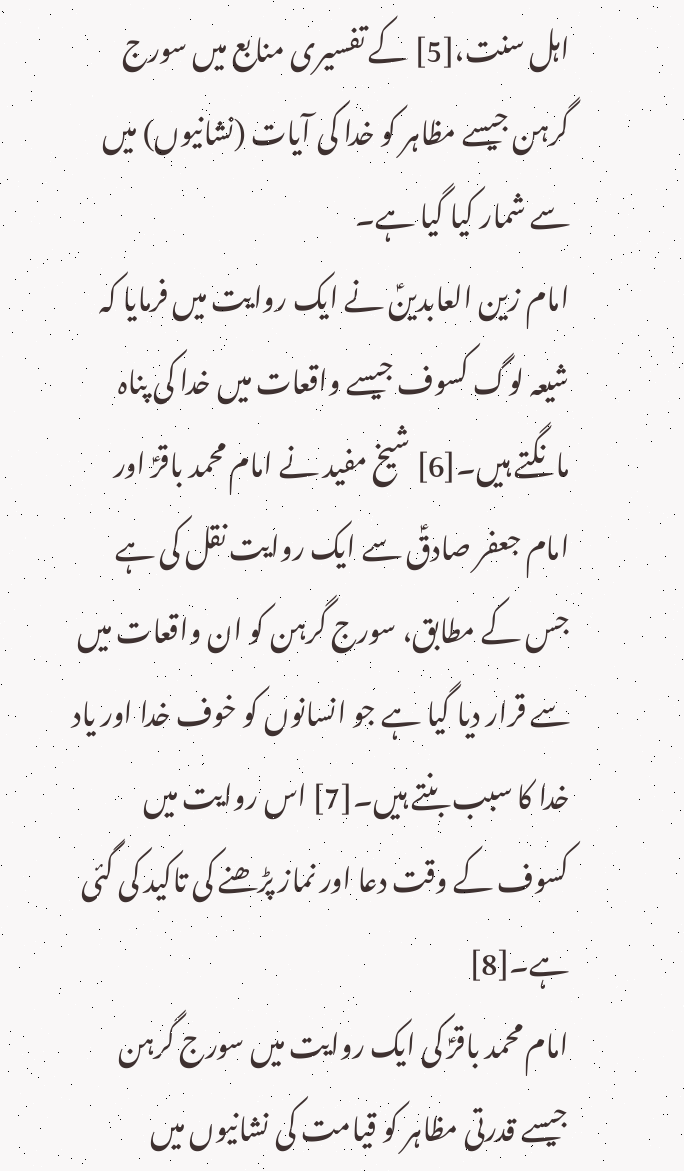اہل سنت،[5] کے تفسیری منابع میں سورج گرہن جیسے مظاہر کو خدا کی آیات (نشانیوں) میں سے شمار کیا گیا ہے۔
امام زین العابدینؑ نے ایک روایت میں فرمایا کہ شیعہ لوگ کسوف جیسے واقعات میں خدا کی پناہ مانگتے ہیں۔[6] شیخ مفید نے امام محمد باقرؑ اور امام جعفر صادقؑ سے ایک روایت نقل کی ہے جس کے مطابق، سورج گرہن کو ان واقعات میں سے قرار دیا گیا ہے جو انسانوں کو خوف خدا اور یاد خدا کا سبب بنتے ہیں۔[7] اس روایت میں کسوف کے وقت دعا اور نماز پڑھنے کی تاکید کی گئی ہے۔[8]
امام محمد باقرؑ کی ایک روایت میں سورج گرہن جیسے قدرتی مظاہر کو قیامت کی نشانیوں میں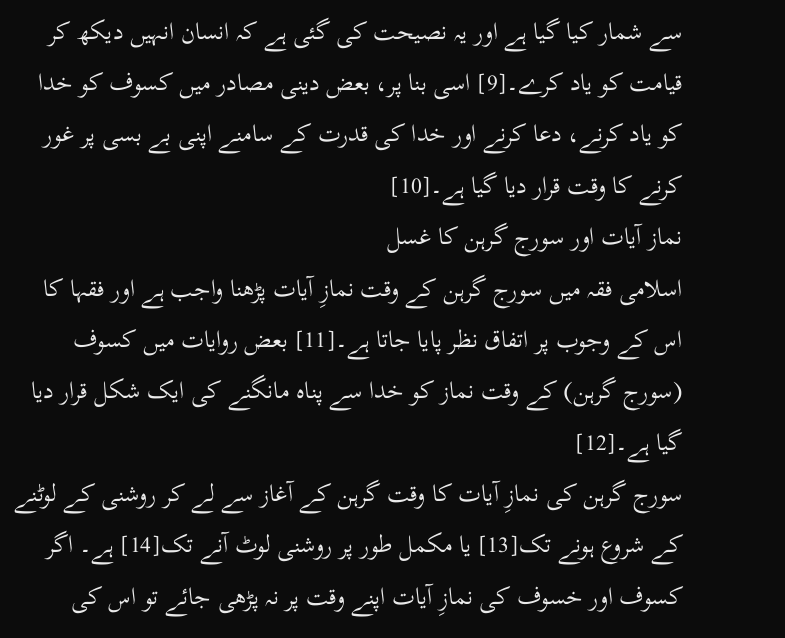سے شمار کیا گیا ہے اور یہ نصیحت کی گئی ہے کہ انسان انہیں دیکھ کر قیامت کو یاد کرے۔[9] اسی بنا پر، بعض دینی مصادر میں کسوف کو خدا کو یاد کرنے، دعا کرنے اور خدا کی قدرت کے سامنے اپنی بے بسی پر غور کرنے کا وقت قرار دیا گیا ہے۔[10]
نماز آیات اور سورج گرہن کا غسل
اسلامی فقہ میں سورج گرہن کے وقت نمازِ آیات پڑھنا واجب ہے اور فقہا کا اس کے وجوب پر اتفاق نظر پایا جاتا ہے۔[11] بعض روایات میں کسوف (سورج گرہن) کے وقت نماز کو خدا سے پناہ مانگنے کی ایک شکل قرار دیا گیا ہے۔[12]
سورج گرہن کی نمازِ آیات کا وقت گرہن کے آغاز سے لے کر روشنی کے لوٹنے کے شروع ہونے تک[13] یا مکمل طور پر روشنی لوٹ آنے تک[14] ہے۔ اگر کسوف اور خسوف کی نمازِ آیات اپنے وقت پر نہ پڑھی جائے تو اس کی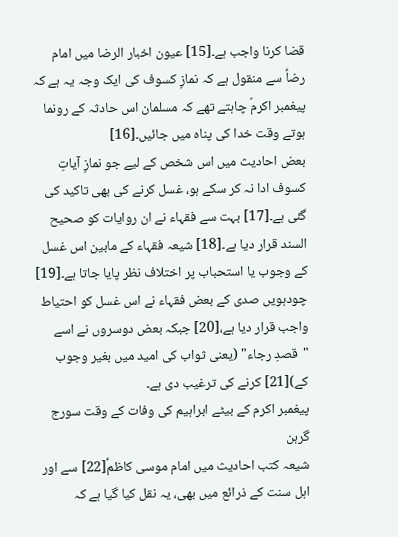قضا کرنا واجب ہے۔[15] عیون اخبار الرضا میں امام رضاؑ سے منقول ہے کہ نمازِ کسوف کی ایک وجہ یہ ہے کہ پیغمبر اکرمؐ چاہتے تھے کہ مسلمان اس حادثہ کے رونما ہوتے وقت خدا کی پناہ میں جائیں۔[16]
بعض احادیث میں اس شخص کے لیے جو نمازِ آیاتِ کسوف ادا نہ کر سکے ہو، غسل کرنے کی بھی تاکید کی گئی ہے۔[17] بہت سے فقہاء نے ان روایات کو صحیح السند قرار دیا ہے۔[18] شیعہ فقہاء کے مابین اس غسل کے وجوب یا استحباب پر اختلاف نظر پایا جاتا ہے۔[19] چودہویں صدی کے بعض فقہاء نے اس غسل کو احتیاط واجب قرار دیا ہے،[20] جبکہ بعض دوسروں نے اسے "قصدِ رجاء" (یعنی ثواب کی امید میں بغیر وجوب کے)[21] کرنے کی ترغیب دی ہے۔
پیغمبر اکرم کے بیٹے ابراہیم کی وفات کے وقت سورج گرہن
شیعہ کتب احادیث میں امام موسی کاظمؑ[22] سے اور اہل سنت کے ذرائع میں بھی، یہ نقل کیا گیا ہے کہ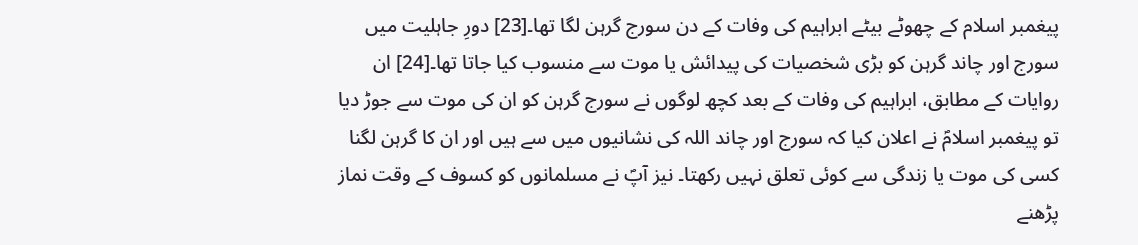پیغمبر اسلام کے چھوٹے بیٹے ابراہیم کی وفات کے دن سورج گرہن لگا تھا۔[23] دورِ جاہلیت میں سورج اور چاند گرہن کو بڑی شخصیات کی پیدائش یا موت سے منسوب کیا جاتا تھا۔[24] ان روایات کے مطابق، ابراہیم کی وفات کے بعد کچھ لوگوں نے سورج گرہن کو ان کی موت سے جوڑ دیا تو پیغمبر اسلامؐ نے اعلان کیا کہ سورج اور چاند اللہ کی نشانیوں میں سے ہیں اور ان کا گرہن لگنا کسی کی موت یا زندگی سے کوئی تعلق نہیں رکھتا۔ نیز آپؐ نے مسلمانوں کو کسوف کے وقت نماز پڑھنے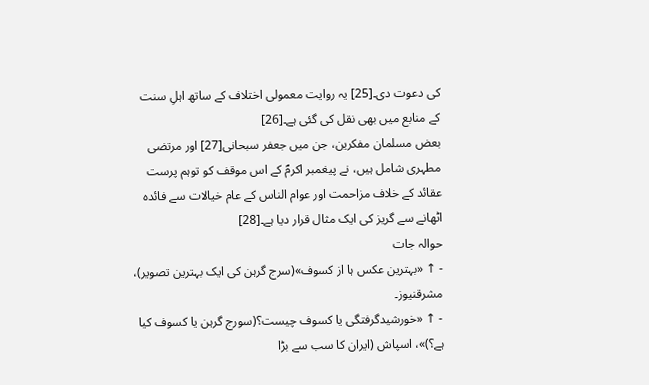کی دعوت دی۔[25] یہ روایت معمولی اختلاف کے ساتھ اہلِ سنت کے منابع میں بھی نقل کی گئی ہے۔[26]
بعض مسلمان مفکرین، جن میں جعفر سبحانی[27] اور مرتضی مطہری شامل ہیں، نے پیغمبر اکرمؐ کے اس موقف کو توہم پرست عقائد کے خلاف مزاحمت اور عوام الناس کے عام خیالات سے فائدہ اٹھانے سے گریز کی ایک مثال قرار دیا ہے۔[28]
حوالہ جات
- ↑ «بہترین عکس ہا از کسوف»(سرج گرہن کی ایک بہترین تصویر)، مشرقنیوز۔
- ↑ «خورشیدگرفتگی یا کسوف چیست؟(سورج گرہن یا کسوف کیا ہے؟)»، اسپاش (ایران کا سب سے بڑا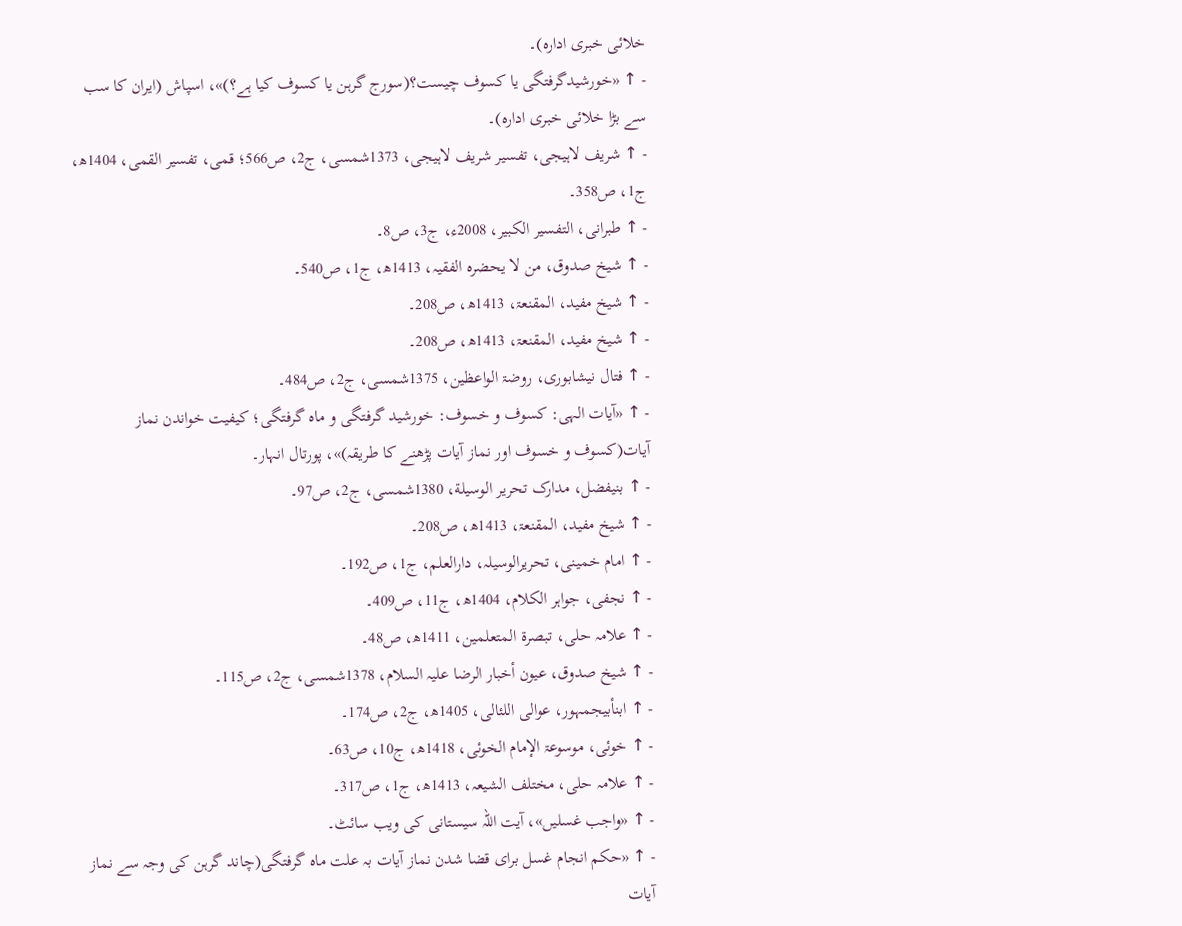خلائی خبری ادارہ)۔
- ↑ «خورشیدگرفتگی یا کسوف چیست؟(سورج گرہن یا کسوف کیا ہے؟)»، اسپاش (ایران کا سب سے بڑا خلائی خبری ادارہ)۔
- ↑ شریف لاہیجی، تفسیر شریف لاہیجی، 1373شمسی، ج2، ص566؛ قمی، تفسیر القمی، 1404ھ، ج1، ص358۔
- ↑ طبرانی، التفسیر الکبیر، 2008ء، ج3، ص8۔
- ↑ شیخ صدوق، من لا یحضرہ الفقیہ، 1413ھ، ج1، ص540۔
- ↑ شیخ مفید، المقنعۃ، 1413ھ، ص208۔
- ↑ شیخ مفید، المقنعۃ، 1413ھ، ص208۔
- ↑ فتال نیشابوری، روضۃ الواعظین، 1375شمسی، ج2، ص484۔
- ↑ «آیات الہی: کسوف و خسوف: خورشید گرفتگی و ماہ گرفتگی؛ کیفیت خواندن نماز آیات(کسوف و خسوف اور نماز آیات پڑھنے کا طریقہ)»، پورتال انہار۔
- ↑ بنیفضل، مدارک تحریر الوسیلة، 1380شمسی، ج2، ص97۔
- ↑ شیخ مفید، المقنعۃ، 1413ھ، ص208۔
- ↑ امام خمینی، تحریرالوسیلہ، دارالعلم، ج1، ص192۔
- ↑ نجفی، جواہر الکلام، 1404ھ، ج11، ص409۔
- ↑ علامہ حلی، تبصرۃ المتعلمین، 1411ھ، ص48۔
- ↑ شیخ صدوق، عیون أخبار الرضا علیہ السلام، 1378شمسی، ج2، ص115۔
- ↑ ابنأبیجمہور، عوالی اللئالی، 1405ھ، ج2، ص174۔
- ↑ خوئی، موسوعۃ الإمام الخوئی، 1418ھ، ج10، ص63۔
- ↑ علامہ حلی، مختلف الشیعہ، 1413ھ، ج1، ص317۔
- ↑ «واجب غسلیں»، آیت اللہ سیستانی کی ویب سائٹ۔
- ↑ «حکم انجام غسل برای قضا شدن نماز آیات بہ علت ماہ گرفتگی(چاند گرہن کی وجہ سے نماز آیات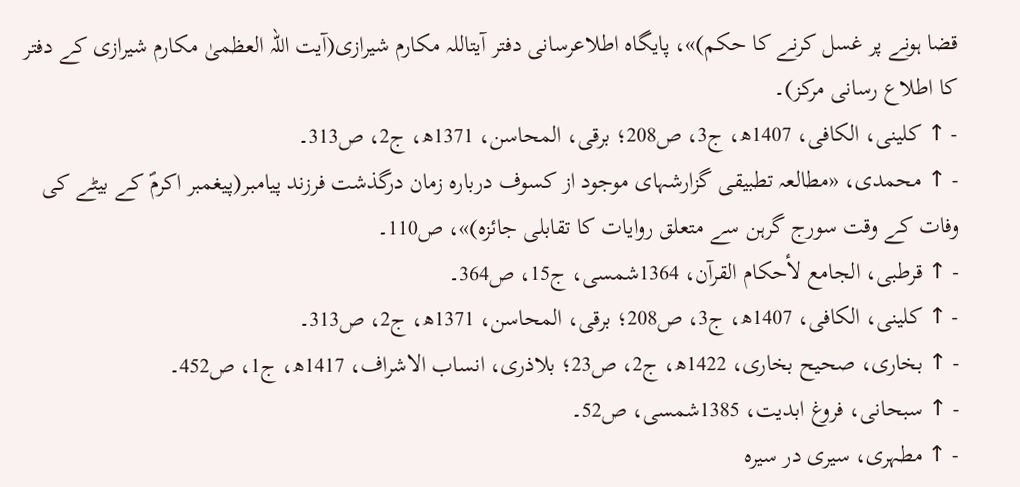قضا ہونے پر غسل کرنے کا حکم)»، پایگاہ اطلاعرسانی دفتر آیتاللہ مکارم شیرازی(آیت اللہ العظمیٰ مکارم شیرازی کے دفتر کا اطلاع رسانی مرکز)۔
- ↑ کلینی، الکافی، 1407ھ، ج3، ص208؛ برقی، المحاسن، 1371ھ، ج2، ص313۔
- ↑ محمدی، «مطالعہ تطبیقی گزارشہای موجود از کسوف دربارہ زمان درگذشت فرزند پیامبر(پیغمبر اکرمؐ کے بیٹے کی وفات کے وقت سورج گرہن سے متعلق روایات کا تقابلی جائزہ)»، ص110۔
- ↑ قرطبی، الجامع لأحکام القرآن، 1364شمسی، ج15، ص364۔
- ↑ کلینی، الکافی، 1407ھ، ج3، ص208؛ برقی، المحاسن، 1371ھ، ج2، ص313۔
- ↑ بخاری، صحیح بخاری، 1422ھ، ج2، ص23؛ بلاذری، انساب الاشراف، 1417ھ، ج1، ص452۔
- ↑ سبحانی، فروغ ابدیت، 1385شمسی، ص52۔
- ↑ مطہری، سیری در سیرہ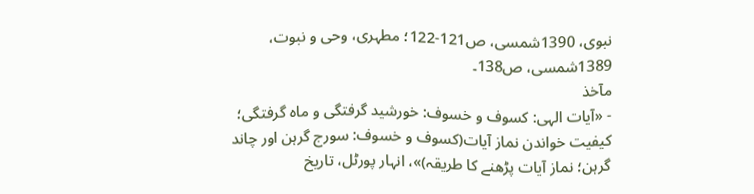نبوی، 1390شمسی، ص121-122؛ مطہری، وحی و نبوت، 1389شمسی، ص138۔
مآخذ
- «آیات الہی: کسوف و خسوف: خورشید گرفتگی و ماہ گرفتگی؛ کیفیت خواندن نماز آیات(کسوف و خسوف: سورج گرہن اور چاند گرہن؛ نماز آیات پڑھنے کا طریقہ)»، انہار پورٹل، تاریخ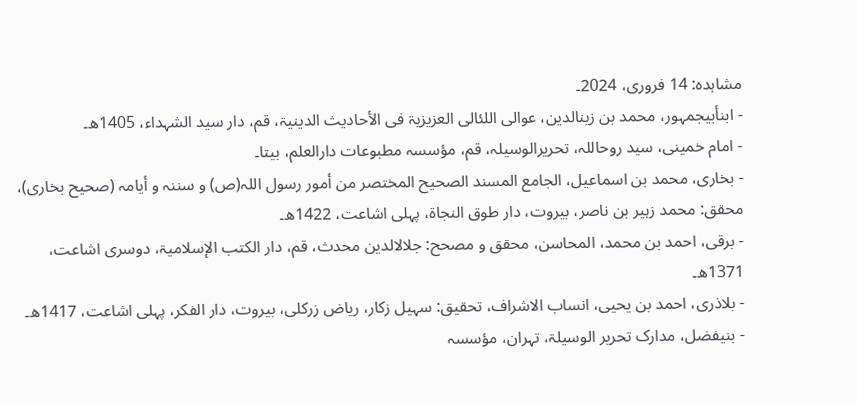مشاہدہ: 14 فروری، 2024۔
- ابنأبیجمہور، محمد بن زینالدین، عوالی اللئالی العزیزیۃ فی الأحادیث الدینیۃ، قم، دار سید الشہداء، 1405ھ۔
- امام خمینی، سید روحاللہ، تحریرالوسیلہ، قم، مؤسسہ مطبوعات دارالعلم، بیتا۔
- بخاری، محمد بن اسماعیل، الجامع المسند الصحیح المختصر من أمور رسول اللہ(ص) و سننہ و أیامہ (صحیح بخاری)، محقق: محمد زہیر بن ناصر، بیروت، دار طوق النجاۃ، پہلی اشاعت، 1422ھ۔
- برقی، احمد بن محمد، المحاسن، محقق و مصحح: جلالالدین محدث، قم، دار الکتب الإسلامیۃ، دوسری اشاعت، 1371ھ۔
- بلاذری، احمد بن یحیی، انساب الاشراف، تحقیق: سہیل زکار، ریاض زرکلی، بیروت، دار الفکر، پہلی اشاعت، 1417ھ۔
- بنیفضل، مدارک تحریر الوسیلۃ، تہران، مؤسسہ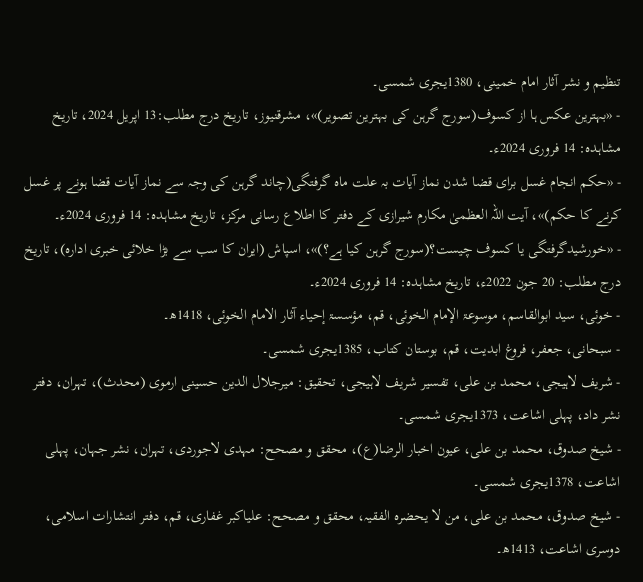تنظیم و نشر آثار امام خمینی، 1380یجری شمسی۔
- «بہترین عکس ہا از کسوف(سورج گرہن کی بہترین تصویر)»، مشرقنیوز، تاریخ درج مطلب:13 اپریل 2024، تاریخ مشاہدہ: 14 فروری 2024ء۔
- «حکم انجام غسل برای قضا شدن نماز آیات بہ علت ماہ گرفتگی(چاند گرہن کی وجہ سے نماز آیات قضا ہونے پر غسل کرنے کا حکم)»، آیت اللہ العظمیٰ مکارم شیرازی کے دفتر کا اطلاع رسانی مرکز، تاریخ مشاہدہ: 14 فروری 2024ء۔
- «خورشیدگرفتگی یا کسوف چیست؟(سورج گرہن کیا ہے؟)»، اسپاش (ایران کا سب سے بڑا خلائی خبری ادارہ)، تاریخ درج مطلب: 20 جون 2022ء، تاریخ مشاہدہ: 14 فروری 2024ء۔
- خوئی، سید ابوالقاسم، موسوعۃ الإمام الخوئی، قم، مؤسسۃ إحیاء آثار الامام الخوئی، 1418ھ۔
- سبحانی، جعفر، فروغ ابدیت، قم، بوستان کتاب، 1385یجری شمسی۔
- شریف لاہیجی، محمد بن علی، تفسیر شریف لاہیجی، تحقیق: میرجلال الدین حسینی ارموی (محدث)، تہران، دفتر نشر داد، پہلی اشاعت، 1373یجری شمسی۔
- شیخ صدوق، محمد بن علی، عیون اخبار الرضا(ع)، محقق و مصحح: مہدی لاجوردی، تہران، نشر جہان، پہلی اشاعت، 1378یجری شمسی۔
- شیخ صدوق، محمد بن علی، من لا یحضرہ الفقیہ، محقق و مصحح: علیاکبر غفاری، قم، دفتر انتشارات اسلامی، دوسری اشاعت، 1413ھ۔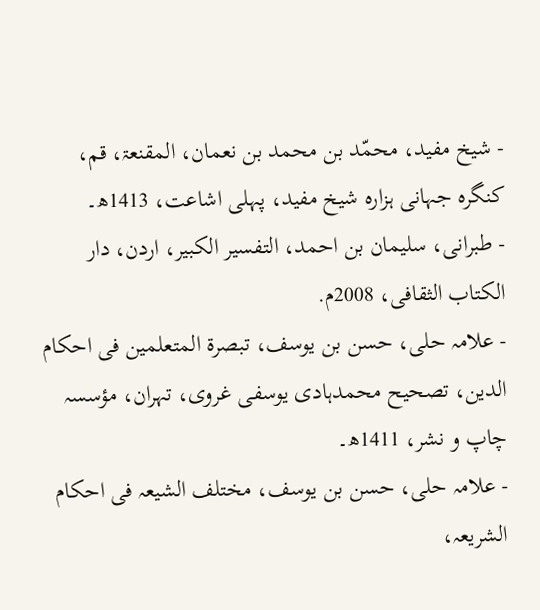- شیخ مفید، محمّد بن محمد بن نعمان، المقنعۃ، قم، کنگرہ جہانی ہزارہ شیخ مفید، پہلی اشاعت، 1413ھ۔
- طبرانی، سلیمان بن احمد، التفسیر الکبیر، اردن، دار الکتاب الثقافی، 2008م.
- علامہ حلی، حسن بن یوسف، تبصرۃ المتعلمین فی احکام الدین، تصحیح محمدہادی یوسفی غروی، تہران، مؤسسہ چاپ و نشر، 1411ھ۔
- علامہ حلی، حسن بن یوسف، مختلف الشیعہ فی احکام الشریعہ،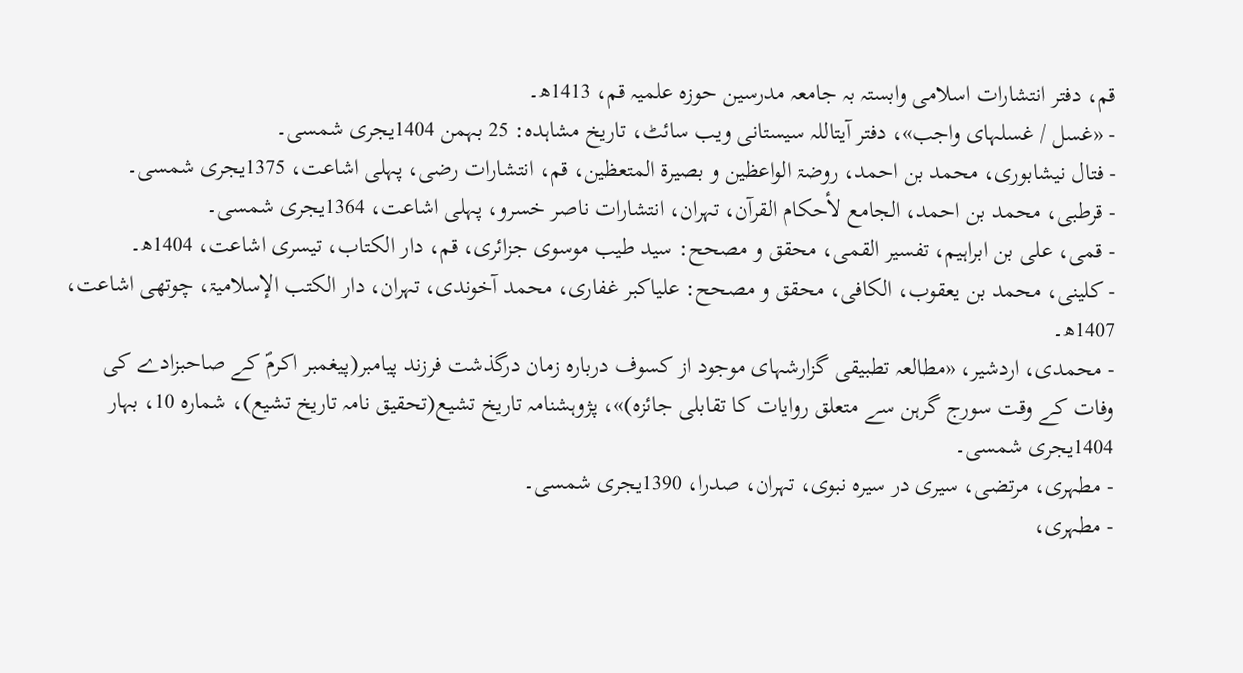قم، دفتر انتشارات اسلامی وابستہ بہ جامعہ مدرسین حوزہ علمیہ قم، 1413ھ۔
- «غسل / غسلہای واجب»، دفتر آیتاللہ سیستانی ویب سائٹ، تاریخ مشاہدہ: 25 بہمن 1404یجری شمسی۔
- فتال نیشابوری، محمد بن احمد، روضۃ الواعظین و بصیرۃ المتعظین، قم، انتشارات رضی، پہلی اشاعت، 1375یجری شمسی۔
- قرطبی، محمد بن احمد، الجامع لأحکام القرآن، تہران، انتشارات ناصر خسرو، پہلی اشاعت، 1364یجری شمسی۔
- قمی، علی بن ابراہیم، تفسیر القمی، محقق و مصحح: سید طیب موسوی جزائری، قم، دار الکتاب، تیسری اشاعت، 1404ھ۔
- کلینی، محمد بن یعقوب، الکافی، محقق و مصحح: علیاکبر غفاری، محمد آخوندی، تہران، دار الکتب الإسلامیۃ، چوتھی اشاعت، 1407ھ۔
- محمدی، اردشیر، «مطالعہ تطبیقی گزارشہای موجود از کسوف دربارہ زمان درگذشت فرزند پیامبر(پیغمبر اکرمؐ کے صاحبزادے کی وفات کے وقت سورج گرہن سے متعلق روایات کا تقابلی جائزہ)»، پژوہشنامہ تاریخ تشیع(تحقیق نامہ تاریخ تشیع)، شمارہ 10، بہار 1404یجری شمسی۔
- مطہری، مرتضی، سیری در سیرہ نبوی، تہران، صدرا، 1390یجری شمسی۔
- مطہری،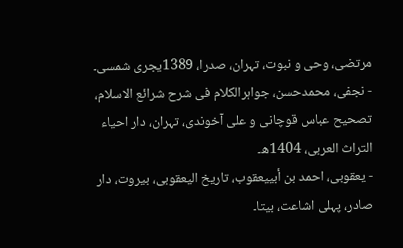مرتضی، وحی و نبوت، تہران، صدرا، 1389یجری شمسی۔
- نجفی، محمدحسن، جواہرالکلام فی شرح شرائع الاسلام، تصحیح عباس قوچانی و علی آخوندی، تہران، دار احیاء التراث العربی، 1404ھ۔
- یعقوبی، احمد بن أبییعقوب، تاریخ الیعقوبی، بیروت، دار صادر، پہلی اشاعت، بیتا۔